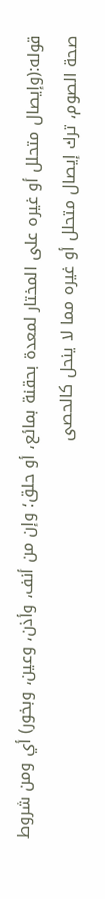قوله:(وإيصال متحلل أو غيره على المختار لمعدة بحقنة بمائع، أو حلق؛ وإن من أنف، وأذن، وعين، وبخور) أي ومن شروط صحة الصوم، ترك إيصال متحلل أو غيره مما لا ينحل كالحصى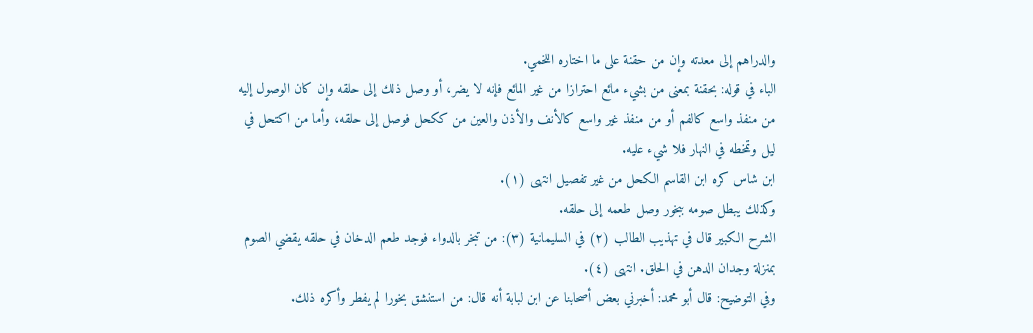والدراهم إلى معدته وإن من حقنة على ما اختاره اللخمي.
الباء في قوله: بحقنة بمعنى من بشيء مائع احترازا من غير المائع فإنه لا يضر، أو وصل ذلك إلى حلقه وإن كان الوصول إليه من منفذ واسع كالفم أو من منفذ غير واسع كالأنف والأذن والعين من ككحل فوصل إلى حلقه، وأما من اكتحل في ليل وتمخطه في النهار فلا شيء عليه.
ابن شاس كره ابن القاسم الكحل من غير تفصيل انتهى (١).
وكذلك يبطل صومه ببخور وصل طعمه إلى حلقه.
الشرح الكبير قال في تهذيب الطالب (٢) في السليمانية (٣): من تبخر بالدواء فوجد طعم الدخان في حلقه يقضي الصوم بمنزلة وجدان الدهن في الحلق. انتهى (٤).
وفي التوضيح: قال أبو محمد: أخبرني بعض أصحابنا عن ابن لبابة أنه قال: من استنشق بخورا لم يفطر وأكره ذلك.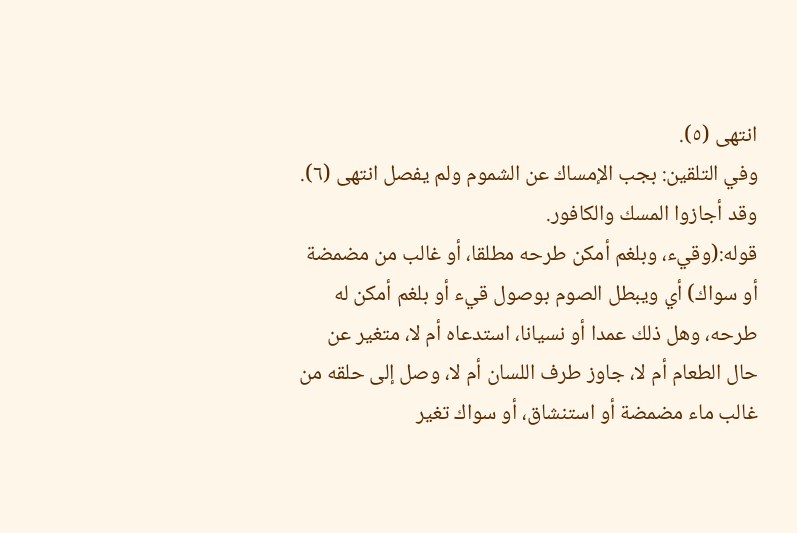انتهى (٥).
وفي التلقين: بجب الإمساك عن الشموم ولم يفصل انتهى (٦).
وقد أجازوا المسك والكافور.
قوله:(وقيء، وبلغم أمكن طرحه مطلقا، أو غالب من مضمضة أو سواك) أي ويبطل الصوم بوصول قيء أو بلغم أمكن له طرحه، وهل ذلك عمدا أو نسيانا، استدعاه أم لا، متغير عن حال الطعام أم لا، جاوز طرف اللسان أم لا، وصل إلى حلقه من غالب ماء مضمضة أو استنشاق، أو سواك تغير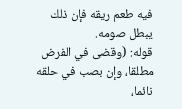فيه طعم ريقه فإن ذلك يبطل صومه.
قوله: (وقضى في الفرض مطلقا، وإن بصب في حلقه نائما،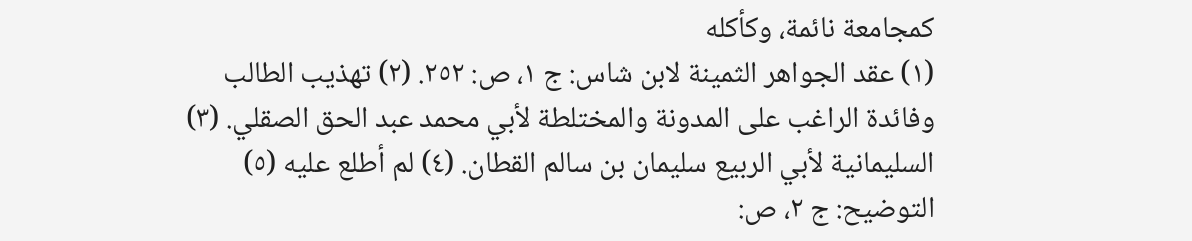كمجامعة نائمة، وكأكله
(١) عقد الجواهر الثمينة لابن شاس: ج ١، ص: ٢٥٢. (٢) تهذيب الطالب وفائدة الراغب على المدونة والمختلطة لأبي محمد عبد الحق الصقلي. (٣) السليمانية لأبي الربيع سليمان بن سالم القطان. (٤) لم أطلع عليه (٥) التوضيح: ج ٢، ص: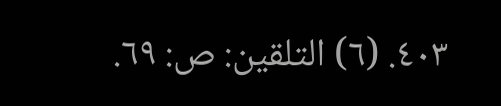٤٠٣. (٦) التلقين: ص: ٦٩.